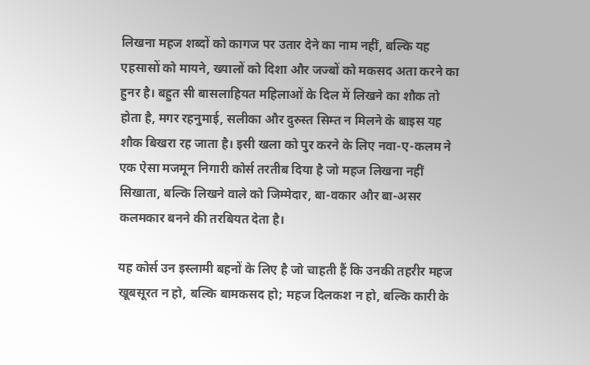लिखना महज शब्दों को कागज पर उतार देने का नाम नहीं, बल्कि यह एहसासों को मायने, ख्यालों को दिशा और जज्बों को मकसद अता करने का हुनर है। बहुत सी बासलाहियत महिलाओं के दिल में लिखने का शौक तो होता है, मगर रहनुमाई, सलीका और दुरुस्त सिम्त न मिलने के बाइस यह शौक बिखरा रह जाता है। इसी खला को पुर करने के लिए नवा-ए-कलम ने एक ऐसा मजमून निगारी कोर्स तरतीब दिया है जो महज लिखना नहीं सिखाता, बल्कि लिखने वाले को जिम्मेदार, बा-वकार और बा-असर कलमकार बनने की तरबियत देता है।

यह कोर्स उन इस्लामी बहनों के लिए है जो चाहती हैं कि उनकी तहरीर महज खूबसूरत न हो, बल्कि बामकसद हो; महज दिलकश न हो, बल्कि कारी के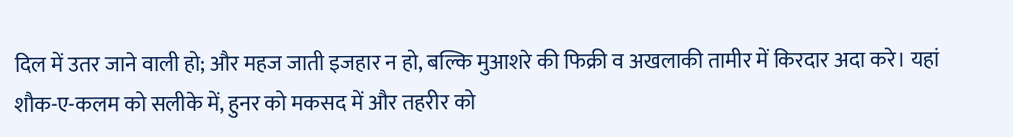दिल में उतर जाने वाली हो; और महज जाती इजहार न हो, बल्कि मुआशरे की फिक्री व अखलाकी तामीर में किरदार अदा करे। यहां शौक-ए-कलम को सलीके में, हुनर को मकसद में और तहरीर को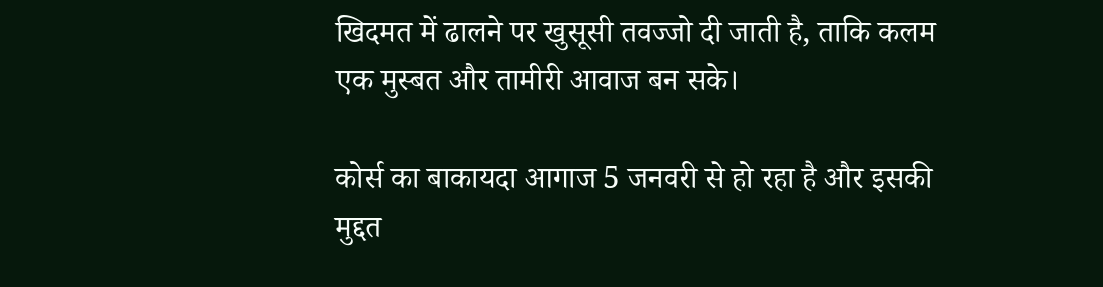खिदमत में ढालने पर खुसूसी तवज्जो दी जाती है, ताकि कलम एक मुस्बत और तामीरी आवाज बन सके।

कोर्स का बाकायदा आगाज 5 जनवरी से हो रहा है और इसकी मुद्दत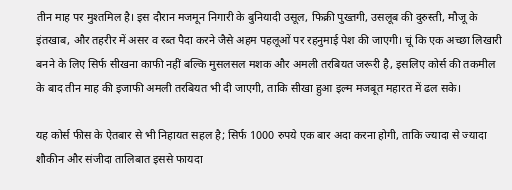तीन माह पर मुश्तमिल है। इस दौरान मजमून निगारी के बुनियादी उसूल, फिक्री पुख्तगी, उसलूब की दुरुस्ती, मौजू के इंतखाब, और तहरीर में असर व रब्त पैदा करने जैसे अहम पहलूओं पर रहनुमाई पेश की जाएगी। चूं कि एक अच्छा लिखारी बनने के लिए सिर्फ सीखना काफी नहीं बल्कि मुसलसल मशक और अमली तरबियत जरूरी है, इसलिए कोर्स की तकमील के बाद तीन माह की इजाफी अमली तरबियत भी दी जाएगी, ताकि सीखा हुआ इल्म मजबूत महारत में ढल सके।

यह कोर्स फीस के ऐतबार से भी निहायत सहल है; सिर्फ 1000 रुपये एक बार अदा करना होगी, ताकि ज्यादा से ज्यादा शौकीन और संजीदा तालिबात इससे फायदा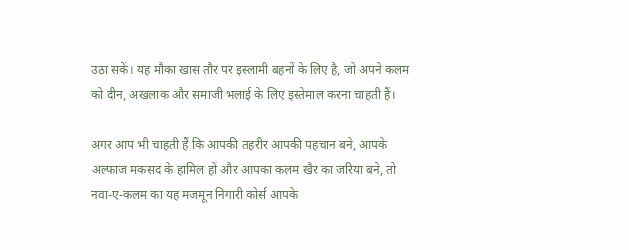उठा सकें। यह मौका खास तौर पर इस्लामी बहनों के लिए है, जो अपने कलम को दीन, अखलाक और समाजी भलाई के लिए इस्तेमाल करना चाहती हैं।

अगर आप भी चाहती हैं कि आपकी तहरीर आपकी पहचान बने, आपके अल्फाज मकसद के हामिल हों और आपका कलम खैर का जरिया बने, तो नवा-ए-कलम का यह मजमून निगारी कोर्स आपके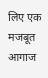लिए एक मजबूत आगाज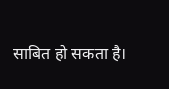साबित हो सकता है।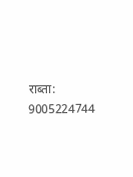राब्ता: 9005224744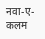नवा-ए-कलम